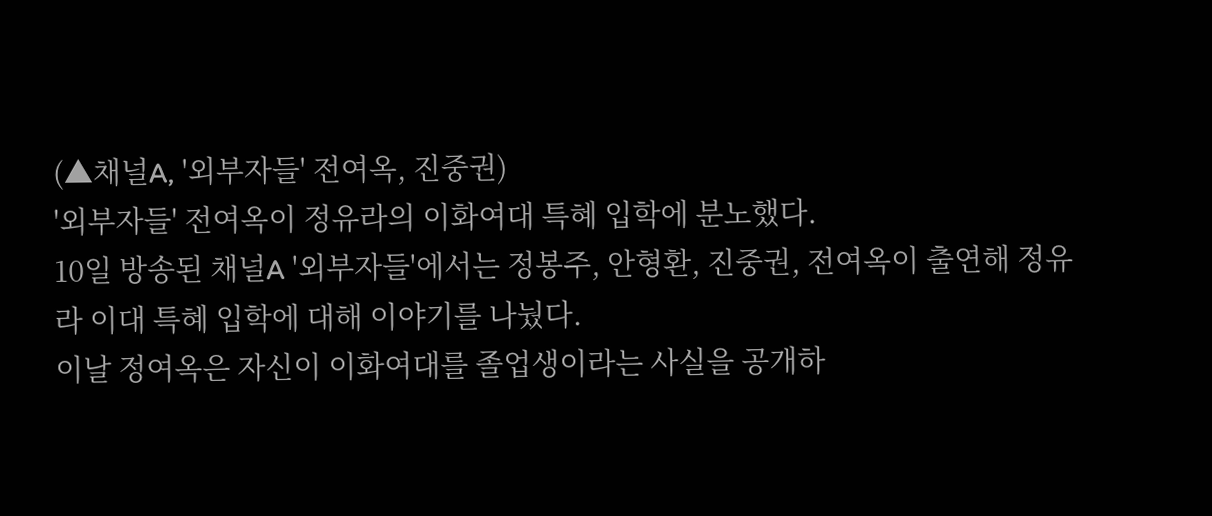(▲채널A, '외부자들' 전여옥, 진중권)
'외부자들' 전여옥이 정유라의 이화여대 특혜 입학에 분노했다.
10일 방송된 채널A '외부자들'에서는 정봉주, 안형환, 진중권, 전여옥이 출연해 정유라 이대 특혜 입학에 대해 이야기를 나눴다.
이날 정여옥은 자신이 이화여대를 졸업생이라는 사실을 공개하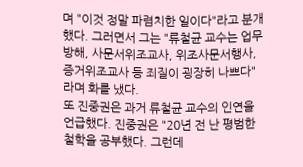며 "이것 정말 파렴치한 일이다"라고 분개했다. 그러면서 그는 "류철균 교수는 업무방해, 사문서위조교사, 위조사문서행사, 증거위조교사 등 죄질이 굉장히 나쁘다"라며 화를 냈다.
또 진중권은 과거 류철균 교수의 인연을 언급했다. 진중권은 "20년 전 난 평범한 철학을 공부했다. 그런데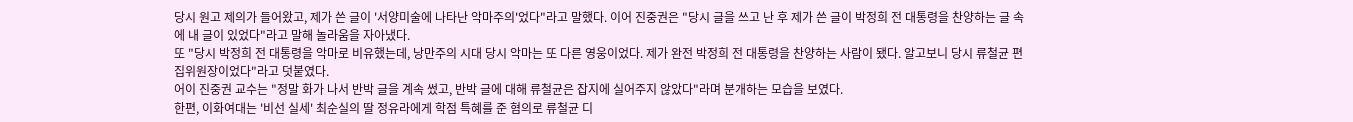당시 원고 제의가 들어왔고, 제가 쓴 글이 '서양미술에 나타난 악마주의'었다"라고 말했다. 이어 진중권은 "당시 글을 쓰고 난 후 제가 쓴 글이 박정희 전 대통령을 찬양하는 글 속에 내 글이 있었다"라고 말해 놀라움을 자아냈다.
또 "당시 박정희 전 대통령을 악마로 비유했는데, 낭만주의 시대 당시 악마는 또 다른 영웅이었다. 제가 완전 박정희 전 대통령을 찬양하는 사람이 됐다. 알고보니 당시 류철균 편집위원장이었다"라고 덧붙였다.
어이 진중권 교수는 "정말 화가 나서 반박 글을 계속 썼고, 반박 글에 대해 류철균은 잡지에 실어주지 않았다"라며 분개하는 모습을 보였다.
한편, 이화여대는 '비선 실세' 최순실의 딸 정유라에게 학점 특혜를 준 혐의로 류철균 디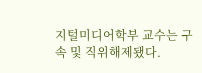지털미디어학부 교수는 구속 및 직위해제됐다.